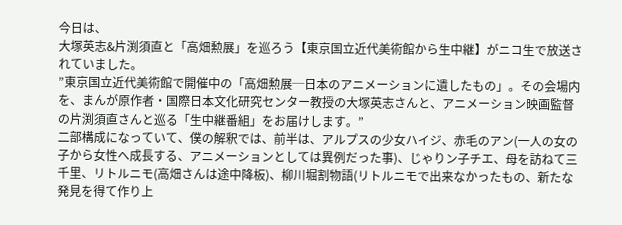今日は、
大塚英志&片渕須直と「高畑勲展」を巡ろう【東京国立近代美術館から生中継】がニコ生で放送されていました。
”東京国立近代美術館で開催中の「高畑勲展─日本のアニメーションに遺したもの」。その会場内を、まんが原作者・国際日本文化研究センター教授の大塚英志さんと、アニメーション映画監督の片渕須直さんと巡る「生中継番組」をお届けします。”
二部構成になっていて、僕の解釈では、前半は、アルプスの少女ハイジ、赤毛のアン(一人の女の子から女性へ成長する、アニメーションとしては異例だった事)、じゃりン子チエ、母を訪ねて三千里、リトルニモ(高畑さんは途中降板)、柳川堀割物語(リトルニモで出来なかったもの、新たな発見を得て作り上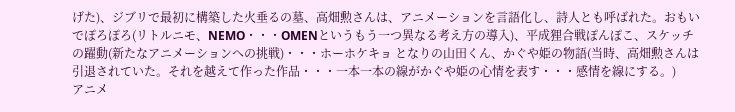げた)、ジブリで最初に構築した火垂るの墓、高畑勲さんは、アニメーションを言語化し、詩人とも呼ばれた。おもいでぽろぽろ(リトルニモ、NEMO・・・OMENというもう一つ異なる考え方の導入)、平成狸合戦ぽんぽこ、スケッチの躍動(新たなアニメーションへの挑戦)・・・ホーホケキョ となりの山田くん、かぐや姫の物語(当時、高畑勲さんは引退されていた。それを越えて作った作品・・・一本一本の線がかぐや姫の心情を表す・・・感情を線にする。)
アニメ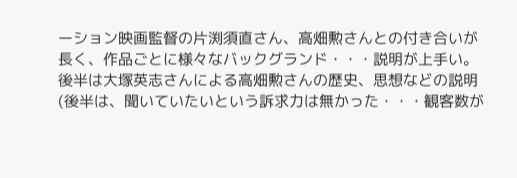ーション映画監督の片渕須直さん、高畑勲さんとの付き合いが長く、作品ごとに様々なバックグランド・・・説明が上手い。後半は大塚英志さんによる高畑勲さんの歴史、思想などの説明(後半は、聞いていたいという訴求力は無かった・・・観客数が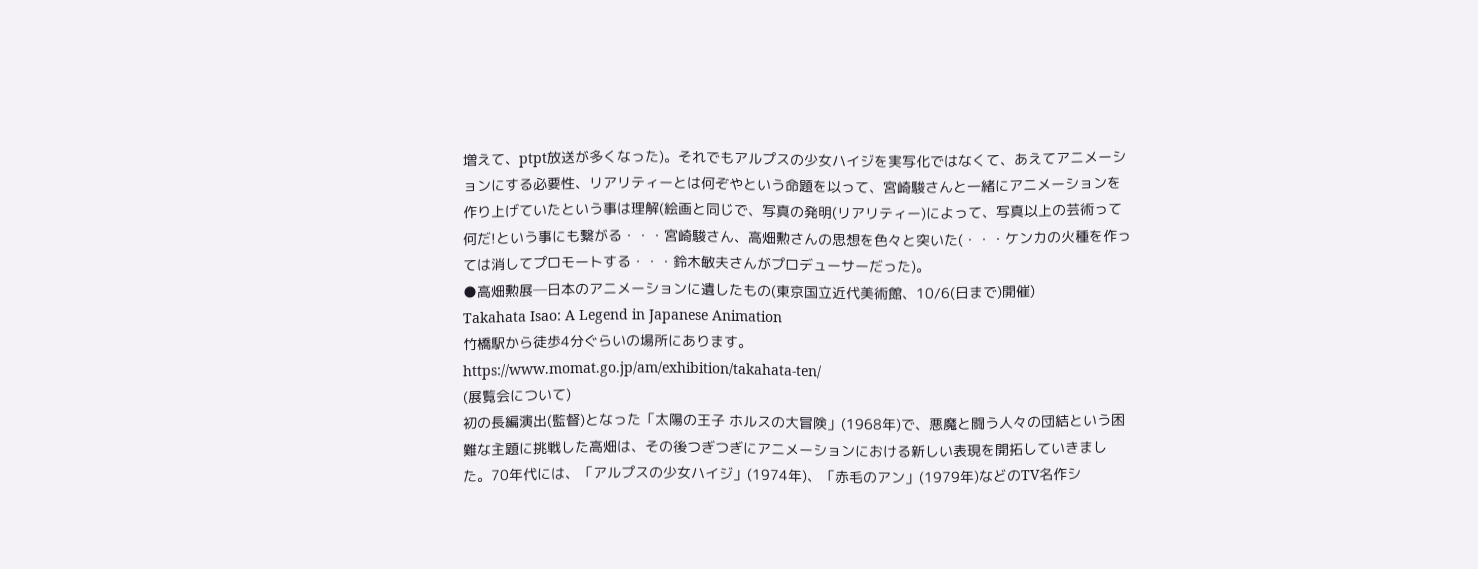増えて、ptpt放送が多くなった)。それでもアルプスの少女ハイジを実写化ではなくて、あえてアニメーションにする必要性、リアリティーとは何ぞやという命題を以って、宮崎駿さんと一緒にアニメーションを作り上げていたという事は理解(絵画と同じで、写真の発明(リアリティー)によって、写真以上の芸術って何だ!という事にも繋がる・・・宮崎駿さん、高畑勲さんの思想を色々と突いた(・・・ケンカの火種を作っては消してプロモートする・・・鈴木敏夫さんがプロデューサーだった)。
●高畑勲展─日本のアニメーションに遺したもの(東京国立近代美術館、10/6(日まで)開催)
Takahata Isao: A Legend in Japanese Animation
竹橋駅から徒歩4分ぐらいの場所にあります。
https://www.momat.go.jp/am/exhibition/takahata-ten/
(展覧会について)
初の長編演出(監督)となった「太陽の王子 ホルスの大冒険」(1968年)で、悪魔と闘う人々の団結という困難な主題に挑戦した高畑は、その後つぎつぎにアニメーションにおける新しい表現を開拓していきました。70年代には、「アルプスの少女ハイジ」(1974年)、「赤毛のアン」(1979年)などのTV名作シ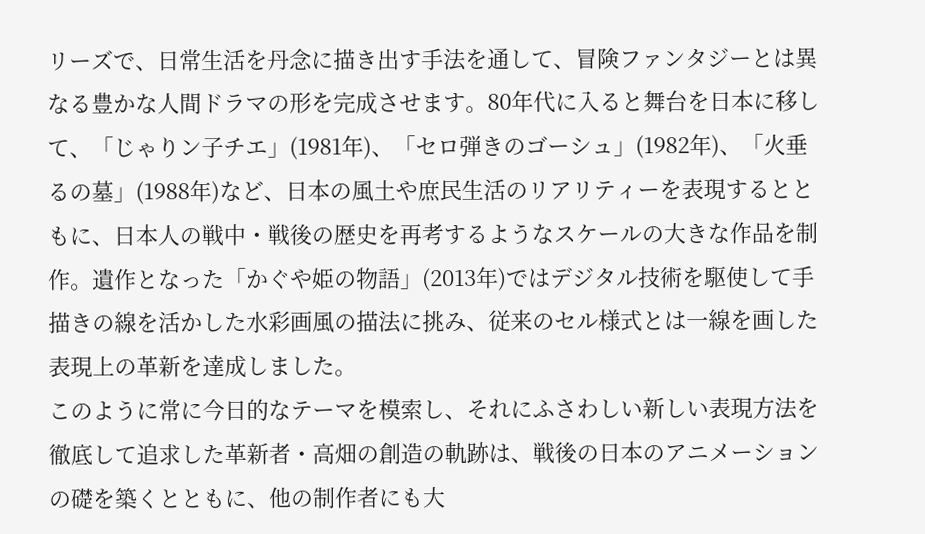リーズで、日常生活を丹念に描き出す手法を通して、冒険ファンタジーとは異なる豊かな人間ドラマの形を完成させます。80年代に入ると舞台を日本に移して、「じゃりン子チエ」(1981年)、「セロ弾きのゴーシュ」(1982年)、「火垂るの墓」(1988年)など、日本の風土や庶民生活のリアリティーを表現するとともに、日本人の戦中・戦後の歴史を再考するようなスケールの大きな作品を制作。遺作となった「かぐや姫の物語」(2013年)ではデジタル技術を駆使して手描きの線を活かした水彩画風の描法に挑み、従来のセル様式とは一線を画した表現上の革新を達成しました。
このように常に今日的なテーマを模索し、それにふさわしい新しい表現方法を徹底して追求した革新者・高畑の創造の軌跡は、戦後の日本のアニメーションの礎を築くとともに、他の制作者にも大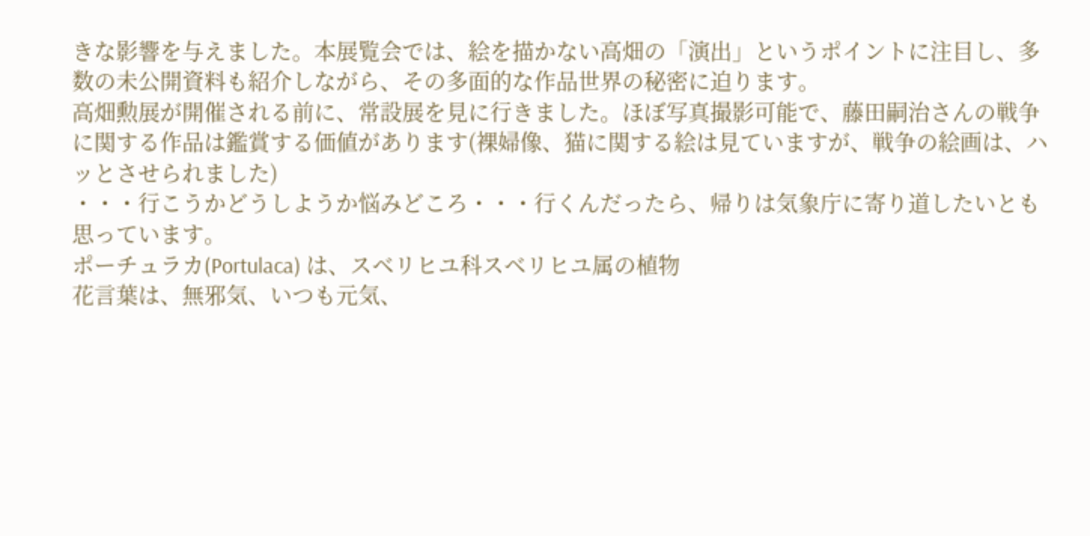きな影響を与えました。本展覧会では、絵を描かない高畑の「演出」というポイントに注目し、多数の未公開資料も紹介しながら、その多面的な作品世界の秘密に迫ります。
高畑勲展が開催される前に、常設展を見に行きました。ほぼ写真撮影可能で、藤田嗣治さんの戦争に関する作品は鑑賞する価値があります(裸婦像、猫に関する絵は見ていますが、戦争の絵画は、ハッとさせられました)
・・・行こうかどうしようか悩みどころ・・・行くんだったら、帰りは気象庁に寄り道したいとも思っています。
ポーチュラカ(Portulaca) は、スベリヒユ科スベリヒユ属の植物
花言葉は、無邪気、いつも元気、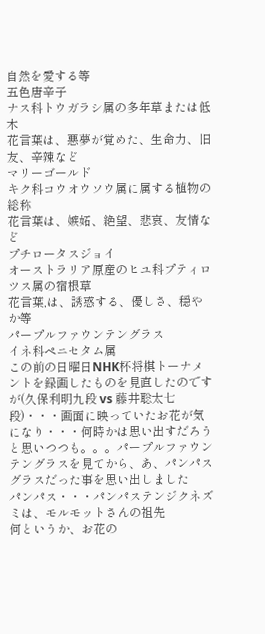自然を愛する等
五色唐辛子
ナス科トウガラシ属の多年草または低木
花言葉は、悪夢が覚めた、生命力、旧友、辛辣など
マリーゴールド
キク科コウオウソウ属に属する植物の総称
花言葉は、嫉妬、絶望、悲哀、友情など
プチロータスジョイ
オーストラリア原産のヒユ科プティロツス属の宿根草
花言葉,は、誘惑する、優しさ、穏やか等
パープルファウンテングラス
イネ科ペニセタム属
この前の日曜日NHK杯将棋トーナメントを録画したものを見直したのですが(久保利明九段 vs 藤井聡太七段)・・・画面に映っていたお花が気になり・・・何時かは思い出すだろうと思いつつも。。。パープルファウンテングラスを見てから、あ、パンパスグラスだった事を思い出しました
パンパス・・・パンパステンジクネズミは、モルモットさんの祖先
何というか、お花の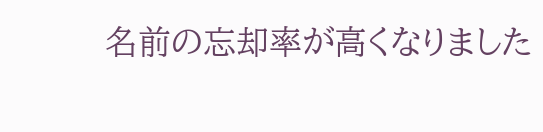名前の忘却率が高くなりました